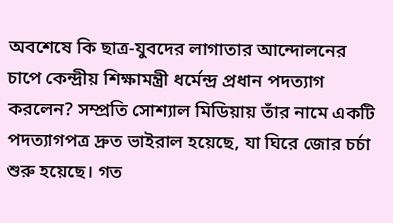অবশেষে কি ছাত্র-যুবদের লাগাতার আন্দোলনের চাপে কেন্দ্রীয় শিক্ষামন্ত্রী ধর্মেন্দ্র প্রধান পদত্যাগ করলেন? সম্প্রতি সোশ্যাল মিডিয়ায় তাঁর নামে একটি পদত্যাগপত্র দ্রুত ভাইরাল হয়েছে, যা ঘিরে জোর চর্চা শুরু হয়েছে। গত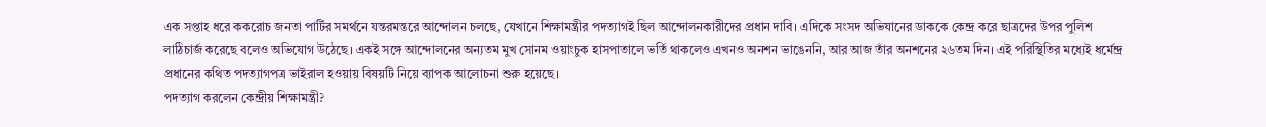এক সপ্তাহ ধরে ককরোচ জনতা পার্টির সমর্থনে যন্তরমন্তরে আন্দোলন চলছে, যেখানে শিক্ষামন্ত্রীর পদত্যাগই ছিল আন্দোলনকারীদের প্রধান দাবি। এদিকে সংসদ অভিযানের ডাককে কেন্দ্র করে ছাত্রদের উপর পুলিশ লাঠিচার্জ করেছে বলেও অভিযোগ উঠেছে। একই সঙ্গে আন্দোলনের অন্যতম মুখ সোনম ওয়াংচুক হাসপাতালে ভর্তি থাকলেও এখনও অনশন ভাঙেননি, আর আজ তাঁর অনশনের ২৬তম দিন। এই পরিস্থিতির মধ্যেই ধর্মেন্দ্র প্রধানের কথিত পদত্যাগপত্র ভাইরাল হওয়ায় বিষয়টি নিয়ে ব্যাপক আলোচনা শুরু হয়েছে।
পদত্যাগ করলেন কেন্দ্রীয় শিক্ষামন্ত্রী?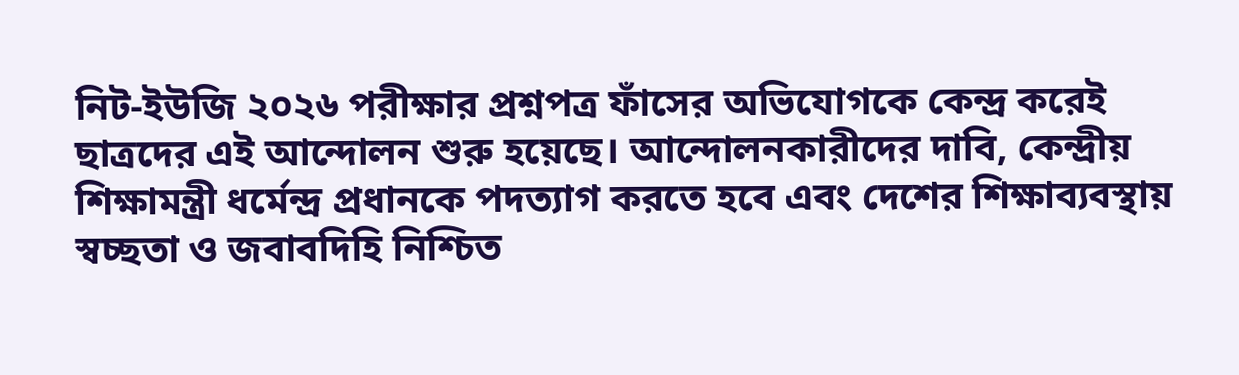নিট-ইউজি ২০২৬ পরীক্ষার প্রশ্নপত্র ফাঁসের অভিযোগকে কেন্দ্র করেই ছাত্রদের এই আন্দোলন শুরু হয়েছে। আন্দোলনকারীদের দাবি, কেন্দ্রীয় শিক্ষামন্ত্রী ধর্মেন্দ্র প্রধানকে পদত্যাগ করতে হবে এবং দেশের শিক্ষাব্যবস্থায় স্বচ্ছতা ও জবাবদিহি নিশ্চিত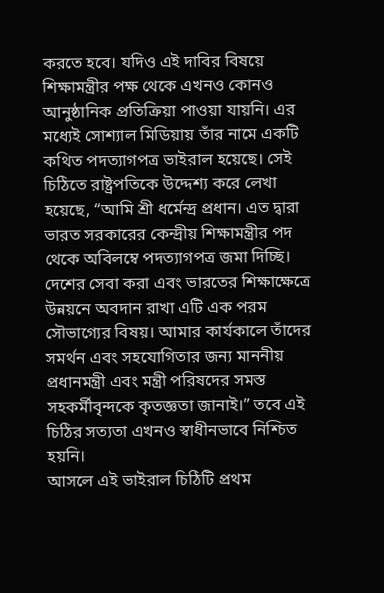করতে হবে। যদিও এই দাবির বিষয়ে শিক্ষামন্ত্রীর পক্ষ থেকে এখনও কোনও আনুষ্ঠানিক প্রতিক্রিয়া পাওয়া যায়নি। এর মধ্যেই সোশ্যাল মিডিয়ায় তাঁর নামে একটি কথিত পদত্যাগপত্র ভাইরাল হয়েছে। সেই চিঠিতে রাষ্ট্রপতিকে উদ্দেশ্য করে লেখা হয়েছে, “আমি শ্রী ধর্মেন্দ্র প্রধান। এত দ্বারা ভারত সরকারের কেন্দ্রীয় শিক্ষামন্ত্রীর পদ থেকে অবিলম্বে পদত্যাগপত্র জমা দিচ্ছি। দেশের সেবা করা এবং ভারতের শিক্ষাক্ষেত্রে উন্নয়নে অবদান রাখা এটি এক পরম সৌভাগ্যের বিষয়। আমার কার্যকালে তাঁদের সমর্থন এবং সহযোগিতার জন্য মাননীয় প্রধানমন্ত্রী এবং মন্ত্রী পরিষদের সমস্ত সহকর্মীবৃন্দকে কৃতজ্ঞতা জানাই।” তবে এই চিঠির সত্যতা এখনও স্বাধীনভাবে নিশ্চিত হয়নি।
আসলে এই ভাইরাল চিঠিটি প্রথম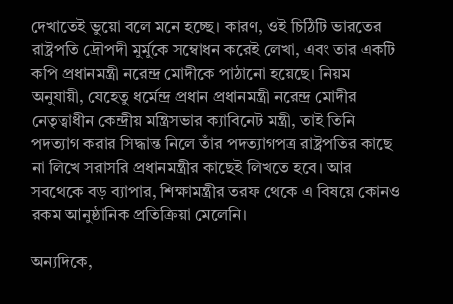দেখাতেই ভুয়ো বলে মনে হচ্ছে। কারণ, ওই চিঠিটি ভারতের রাষ্ট্রপতি দ্রৌপদী মুর্মুকে সম্বোধন করেই লেখা, এবং তার একটি কপি প্রধানমন্ত্রী নরেন্দ্র মোদীকে পাঠানো হয়েছে। নিয়ম অনুযায়ী, যেহেতু ধর্মেন্দ্র প্রধান প্রধানমন্ত্রী নরেন্দ্র মোদীর নেতৃত্বাধীন কেন্দ্রীয় মন্ত্রিসভার ক্যাবিনেট মন্ত্রী, তাই তিনি পদত্যাগ করার সিদ্ধান্ত নিলে তাঁর পদত্যাগপত্র রাষ্ট্রপতির কাছে না লিখে সরাসরি প্রধানমন্ত্রীর কাছেই লিখতে হবে। আর সবথেকে বড় ব্যাপার, শিক্ষামন্ত্রীর তরফ থেকে এ বিষয়ে কোনও রকম আনুষ্ঠানিক প্রতিক্রিয়া মেলেনি।

অন্যদিকে,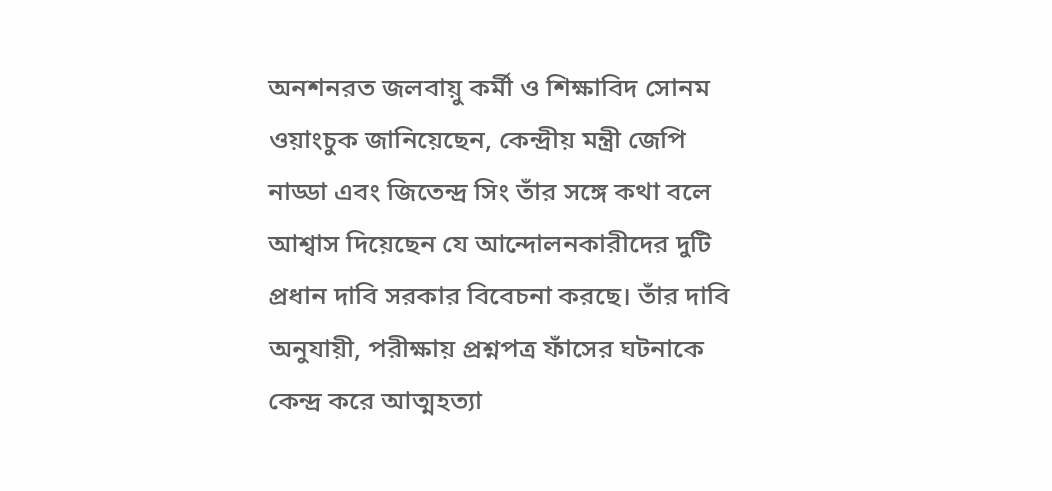অনশনরত জলবায়ু কর্মী ও শিক্ষাবিদ সোনম ওয়াংচুক জানিয়েছেন, কেন্দ্রীয় মন্ত্রী জেপি নাড্ডা এবং জিতেন্দ্র সিং তাঁর সঙ্গে কথা বলে আশ্বাস দিয়েছেন যে আন্দোলনকারীদের দুটি প্রধান দাবি সরকার বিবেচনা করছে। তাঁর দাবি অনুযায়ী, পরীক্ষায় প্রশ্নপত্র ফাঁসের ঘটনাকে কেন্দ্র করে আত্মহত্যা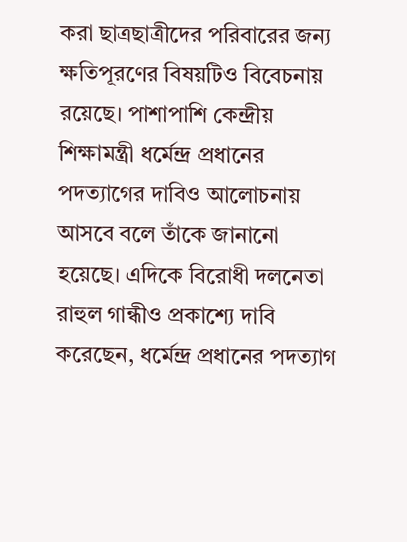করা ছাত্রছাত্রীদের পরিবারের জন্য ক্ষতিপূরণের বিষয়টিও বিবেচনায় রয়েছে। পাশাপাশি কেন্দ্রীয় শিক্ষামন্ত্রী ধর্মেন্দ্র প্রধানের পদত্যাগের দাবিও আলোচনায় আসবে বলে তাঁকে জানানো হয়েছে। এদিকে বিরোধী দলনেতা রাহুল গান্ধীও প্রকাশ্যে দাবি করেছেন, ধর্মেন্দ্র প্রধানের পদত্যাগ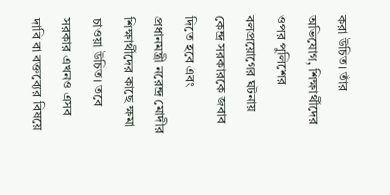করা উচিত। তাঁর অভিযোগ, শিক্ষার্থীদের ওপর পুলিশের বলপ্রয়োগের ঘটনায় কেন্দ্র সরকারকে জবাব দিতে হবে এবং প্রধানমন্ত্রী নরেন্দ্র মোদীর শিক্ষার্থীদের কাছে ক্ষমা চাওয়া উচিত। তবে সরকার এখনও এসব দাবি বা বক্তব্যের বিষয়ে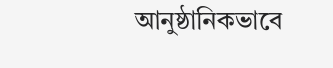আনুষ্ঠানিকভাবে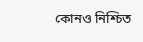কোনও নিশ্চিত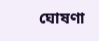ঘোষণা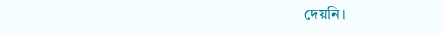দেয়নি।